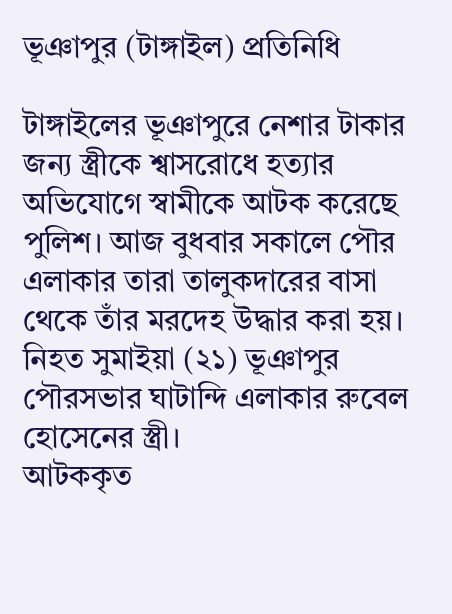ভূঞাপুর (টাঙ্গাইল) প্রতিনিধি

টাঙ্গাইলের ভূঞাপুরে নেশার টাকার জন্য স্ত্রীকে শ্বাসরোধে হত্যার অভিযোগে স্বামীকে আটক করেছে পুলিশ। আজ বুধবার সকালে পৌর এলাকার তারা তালুকদারের বাসা থেকে তাঁর মরদেহ উদ্ধার করা হয়। নিহত সুমাইয়া (২১) ভূঞাপুর পৌরসভার ঘাটান্দি এলাকার রুবেল হোসেনের স্ত্রী।
আটককৃত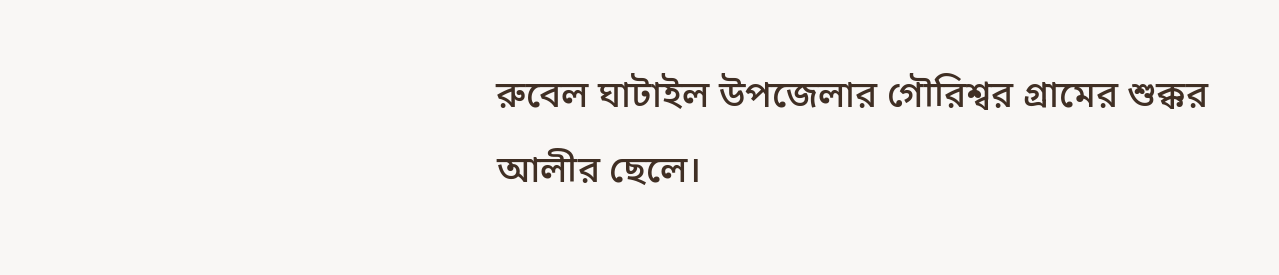রুবেল ঘাটাইল উপজেলার গৌরিশ্বর গ্রামের শুক্কর আলীর ছেলে।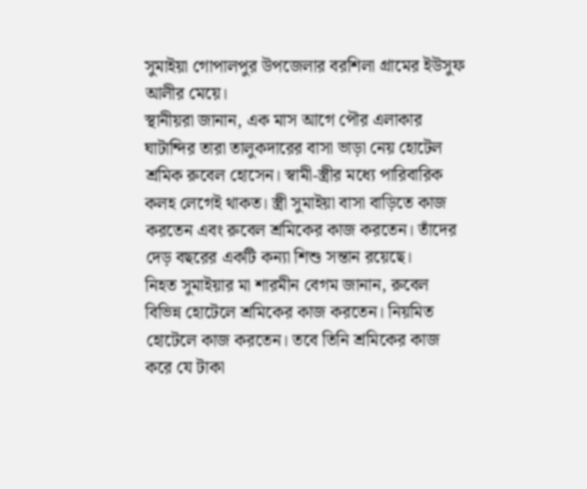সুমাইয়া গোপালপুর উপজেলার বরশিলা গ্রামের ইউসুফ আলীর মেয়ে।
স্থানীয়রা জানান, এক মাস আগে পৌর এলাকার ঘাটান্দির তারা তালুকদারের বাসা ভাড়া নেয় হোটেল শ্রমিক রুবেল হোসেন। স্বামী-স্ত্রীর মধ্যে পারিবারিক কলহ লেগেই থাকত। স্ত্রী সুমাইয়া বাসা বাড়িতে কাজ করতেন এবং রুবেল শ্রমিকের কাজ করতেন। তাঁদের দেড় বছরের একটি কন্যা শিশু সন্তান রয়েছে।
নিহত সুমাইয়ার মা শারমীন বেগম জানান, রুবেল বিভিন্ন হোটেলে শ্রমিকের কাজ করতেন। নিয়মিত হোটেলে কাজ করতেন। তবে তিনি শ্রমিকের কাজ করে যে টাকা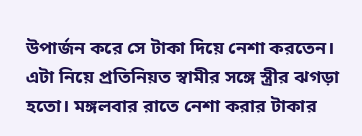উপার্জন করে সে টাকা দিয়ে নেশা করতেন। এটা নিয়ে প্রতিনিয়ত স্বামীর সঙ্গে স্ত্রীর ঝগড়া হতো। মঙ্গলবার রাতে নেশা করার টাকার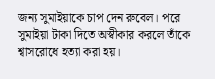জন্য সুমাইয়াকে চাপ দেন রুবেল। পরে সুমাইয়া টাকা দিতে অস্বীকার করলে তাঁকে শ্বাসরোধে হত্যা করা হয়।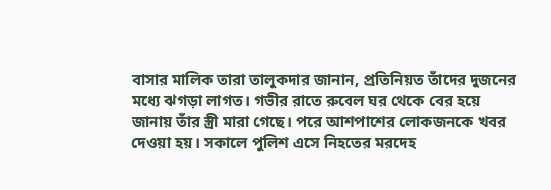বাসার মালিক তারা তালুকদার জানান, প্রতিনিয়ত তাঁদের দুজনের মধ্যে ঝগড়া লাগত। গভীর রাতে রুবেল ঘর থেকে বের হয়ে জানায় তাঁর স্ত্রী মারা গেছে। পরে আশপাশের লোকজনকে খবর দেওয়া হয়। সকালে পুলিশ এসে নিহতের মরদেহ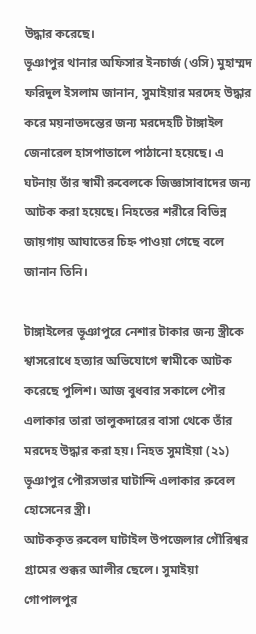উদ্ধার করেছে।
ভূঞাপুর থানার অফিসার ইনচার্জ (ওসি) মুহাম্মদ ফরিদুল ইসলাম জানান, সুমাইয়ার মরদেহ উদ্ধার করে ময়নাতদন্তের জন্য মরদেহটি টাঙ্গাইল জেনারেল হাসপাতালে পাঠানো হয়েছে। এ ঘটনায় তাঁর স্বামী রুবেলকে জিজ্ঞাসাবাদের জন্য আটক করা হয়েছে। নিহতের শরীরে বিভিন্ন জায়গায় আঘাতের চিহ্ন পাওয়া গেছে বলে জানান তিনি।

টাঙ্গাইলের ভূঞাপুরে নেশার টাকার জন্য স্ত্রীকে শ্বাসরোধে হত্যার অভিযোগে স্বামীকে আটক করেছে পুলিশ। আজ বুধবার সকালে পৌর এলাকার তারা তালুকদারের বাসা থেকে তাঁর মরদেহ উদ্ধার করা হয়। নিহত সুমাইয়া (২১) ভূঞাপুর পৌরসভার ঘাটান্দি এলাকার রুবেল হোসেনের স্ত্রী।
আটককৃত রুবেল ঘাটাইল উপজেলার গৌরিশ্বর গ্রামের শুক্কর আলীর ছেলে। সুমাইয়া গোপালপুর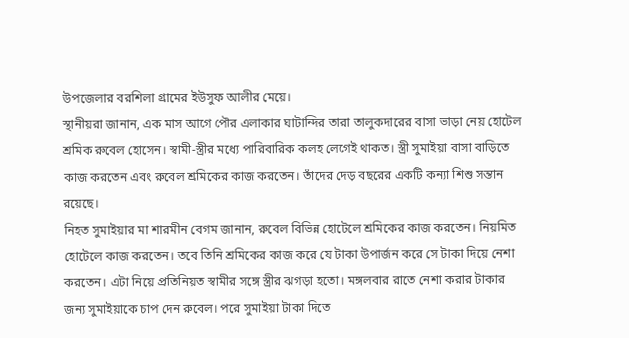উপজেলার বরশিলা গ্রামের ইউসুফ আলীর মেয়ে।
স্থানীয়রা জানান, এক মাস আগে পৌর এলাকার ঘাটান্দির তারা তালুকদারের বাসা ভাড়া নেয় হোটেল শ্রমিক রুবেল হোসেন। স্বামী-স্ত্রীর মধ্যে পারিবারিক কলহ লেগেই থাকত। স্ত্রী সুমাইয়া বাসা বাড়িতে কাজ করতেন এবং রুবেল শ্রমিকের কাজ করতেন। তাঁদের দেড় বছরের একটি কন্যা শিশু সন্তান রয়েছে।
নিহত সুমাইয়ার মা শারমীন বেগম জানান, রুবেল বিভিন্ন হোটেলে শ্রমিকের কাজ করতেন। নিয়মিত হোটেলে কাজ করতেন। তবে তিনি শ্রমিকের কাজ করে যে টাকা উপার্জন করে সে টাকা দিয়ে নেশা করতেন। এটা নিয়ে প্রতিনিয়ত স্বামীর সঙ্গে স্ত্রীর ঝগড়া হতো। মঙ্গলবার রাতে নেশা করার টাকার জন্য সুমাইয়াকে চাপ দেন রুবেল। পরে সুমাইয়া টাকা দিতে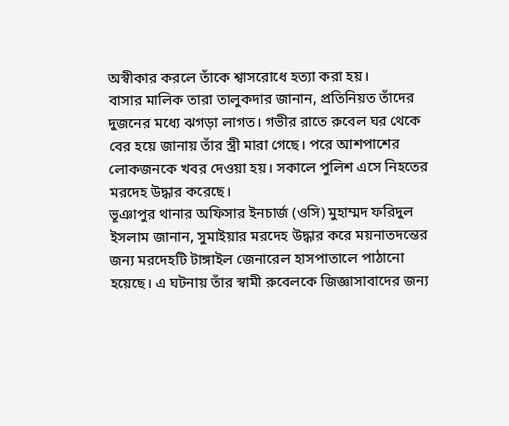অস্বীকার করলে তাঁকে শ্বাসরোধে হত্যা করা হয়।
বাসার মালিক তারা তালুকদার জানান, প্রতিনিয়ত তাঁদের দুজনের মধ্যে ঝগড়া লাগত। গভীর রাতে রুবেল ঘর থেকে বের হয়ে জানায় তাঁর স্ত্রী মারা গেছে। পরে আশপাশের লোকজনকে খবর দেওয়া হয়। সকালে পুলিশ এসে নিহতের মরদেহ উদ্ধার করেছে।
ভূঞাপুর থানার অফিসার ইনচার্জ (ওসি) মুহাম্মদ ফরিদুল ইসলাম জানান, সুমাইয়ার মরদেহ উদ্ধার করে ময়নাতদন্তের জন্য মরদেহটি টাঙ্গাইল জেনারেল হাসপাতালে পাঠানো হয়েছে। এ ঘটনায় তাঁর স্বামী রুবেলকে জিজ্ঞাসাবাদের জন্য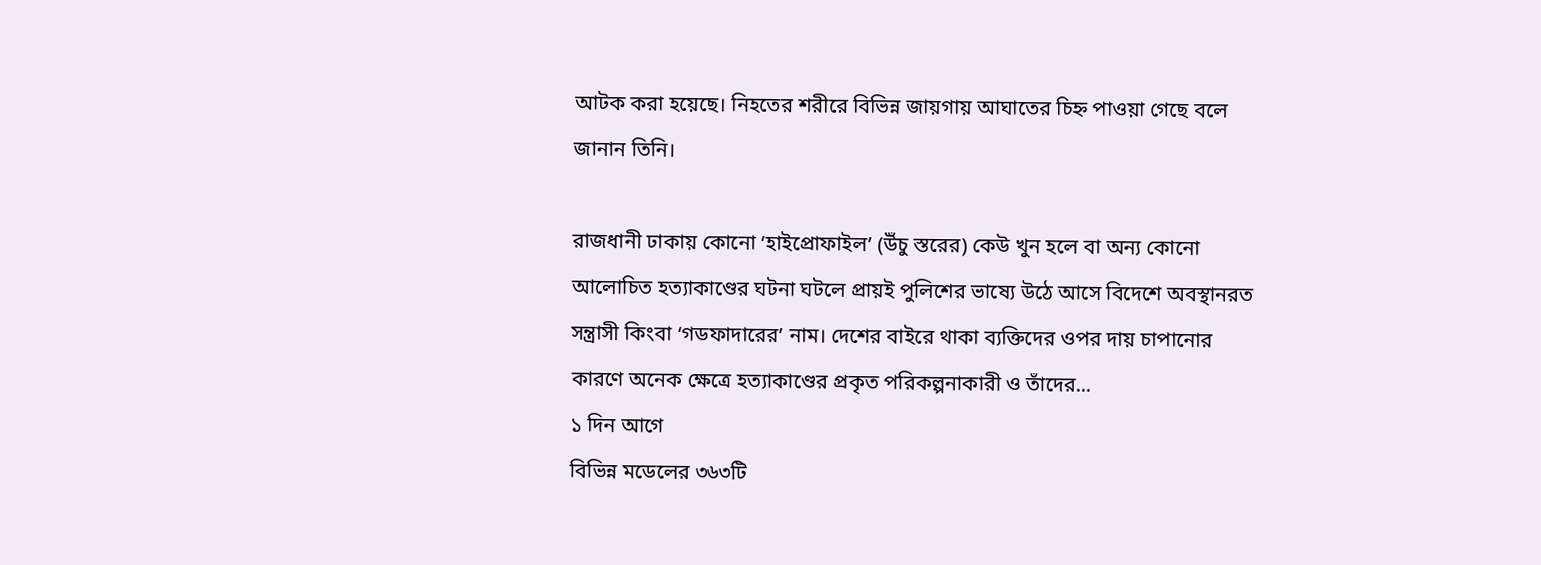আটক করা হয়েছে। নিহতের শরীরে বিভিন্ন জায়গায় আঘাতের চিহ্ন পাওয়া গেছে বলে জানান তিনি।

রাজধানী ঢাকায় কোনো ‘হাইপ্রোফাইল’ (উঁচু স্তরের) কেউ খুন হলে বা অন্য কোনো আলোচিত হত্যাকাণ্ডের ঘটনা ঘটলে প্রায়ই পুলিশের ভাষ্যে উঠে আসে বিদেশে অবস্থানরত সন্ত্রাসী কিংবা ‘গডফাদারের’ নাম। দেশের বাইরে থাকা ব্যক্তিদের ওপর দায় চাপানোর কারণে অনেক ক্ষেত্রে হত্যাকাণ্ডের প্রকৃত পরিকল্পনাকারী ও তাঁদের...
১ দিন আগে
বিভিন্ন মডেলের ৩৬৩টি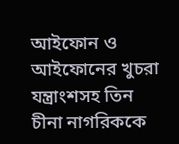আইফোন ও আইফোনের খুচরা যন্ত্রাংশসহ তিন চীনা নাগরিককে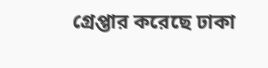গ্রেপ্তার করেছে ঢাকা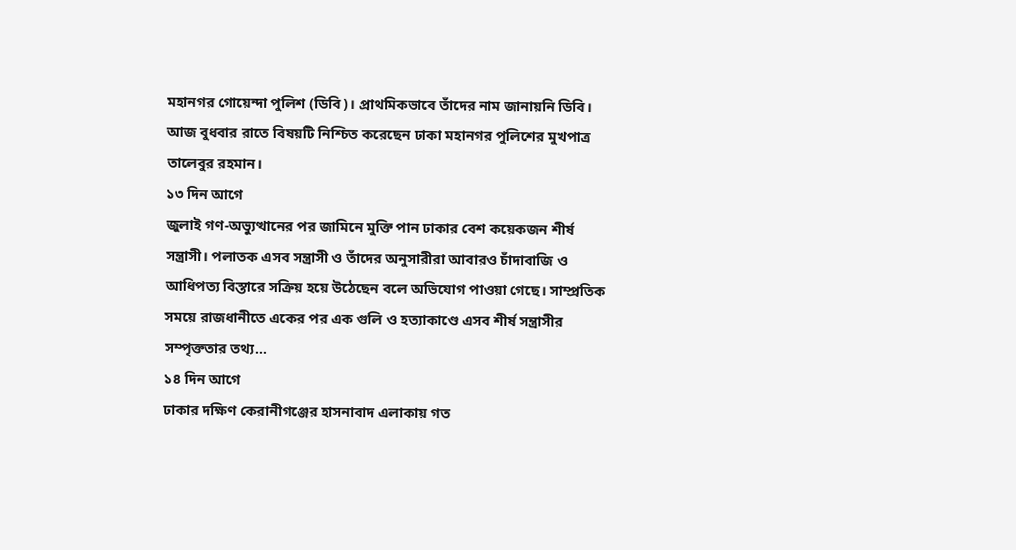মহানগর গোয়েন্দা পুলিশ (ডিবি)। প্রাথমিকভাবে তাঁদের নাম জানায়নি ডিবি। আজ বুধবার রাতে বিষয়টি নিশ্চিত করেছেন ঢাকা মহানগর পুলিশের মুখপাত্র তালেবুর রহমান।
১৩ দিন আগে
জুলাই গণ-অভ্যুত্থানের পর জামিনে মুক্তি পান ঢাকার বেশ কয়েকজন শীর্ষ সন্ত্রাসী। পলাতক এসব সন্ত্রাসী ও তাঁদের অনুসারীরা আবারও চাঁদাবাজি ও আধিপত্য বিস্তারে সক্রিয় হয়ে উঠেছেন বলে অভিযোগ পাওয়া গেছে। সাম্প্রতিক সময়ে রাজধানীতে একের পর এক গুলি ও হত্যাকাণ্ডে এসব শীর্ষ সন্ত্রাসীর সম্পৃক্ততার তথ্য...
১৪ দিন আগে
ঢাকার দক্ষিণ কেরানীগঞ্জের হাসনাবাদ এলাকায় গত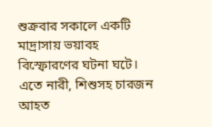শুক্রবার সকালে একটি মাদ্রাসায় ভয়াবহ বিস্ফোরণের ঘটনা ঘটে। এতে নারী, শিশুসহ চারজন আহত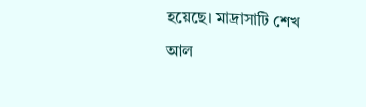হয়েছে। মাদ্রাসাটি শেখ আল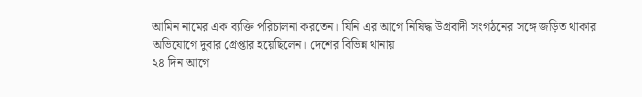আমিন নামের এক ব্যক্তি পরিচালনা করতেন। যিনি এর আগে নিষিদ্ধ উগ্রবাদী সংগঠনের সঙ্গে জড়িত থাকার অভিযোগে দুবার গ্রেপ্তার হয়েছিলেন। দেশের বিভিন্ন থানায়
২৪ দিন আগে